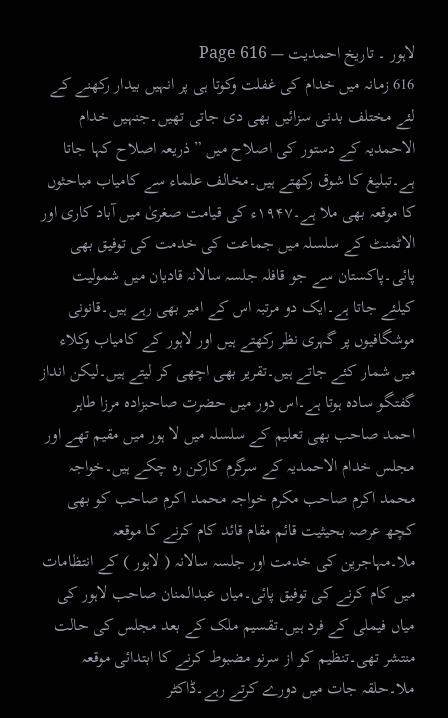لاہور ۔ تاریخ احمدیت — Page 616
616 زمانہ میں خدام کی غفلت وکوتا ہی پر انہیں بیدار رکھنے کے لئے مختلف بدنی سزائیں بھی دی جاتی تھیں۔جنہیں خدام الاحمدیہ کے دستور کی اصلاح میں ” ذریعہ اصلاح کہا جاتا ہے۔تبلیغ کا شوق رکھتے ہیں۔مخالف علماء سے کامیاب مباحثوں کا موقعہ بھی ملا ہے۔۱۹۴۷ء کی قیامت صغریٰ میں آباد کاری اور الاٹمنٹ کے سلسلہ میں جماعت کی خدمت کی توفیق بھی پائی۔پاکستان سے جو قافلہ جلسہ سالانہ قادیان میں شمولیت کیلئے جاتا ہے۔ایک دو مرتبہ اس کے امیر بھی رہے ہیں۔قانونی موشگافیوں پر گہری نظر رکھتے ہیں اور لاہور کے کامیاب وکلاء میں شمار کئے جاتے ہیں۔تقریر بھی اچھی کر لیتے ہیں۔لیکن انداز گفتگو سادہ ہوتا ہے۔اس دور میں حضرت صاحبزادہ مرزا طاہر احمد صاحب بھی تعلیم کے سلسلہ میں لا ہور میں مقیم تھے اور مجلس خدام الاحمدیہ کے سرگرم کارکن رہ چکے ہیں۔خواجہ محمد اکرم صاحب مکرم خواجہ محمد اکرم صاحب کو بھی کچھ عرصہ بحیثیت قائم مقام قائد کام کرنے کا موقعہ ملا۔مہاجرین کی خدمت اور جلسہ سالانہ ( لاہور ) کے انتظامات میں کام کرنے کی توفیق پائی۔میاں عبدالمنان صاحب لاہور کی میاں فیملی کے فرد ہیں۔تقسیم ملک کے بعد مجلس کی حالت منتشر تھی۔تنظیم کو از سرنو مضبوط کرنے کا ابتدائی موقعہ ملا۔حلقہ جات میں دورے کرتے رہے۔ڈاکٹر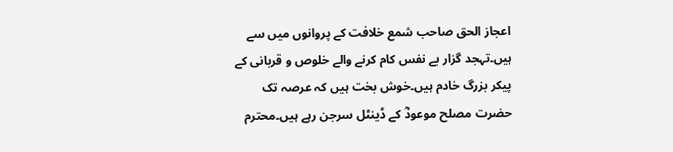اعجاز الحق صاحب شمع خلافت کے پروانوں میں سے ہیں۔تہجد گزار بے نفس کام کرنے والے خلوص و قربانی کے پیکر بزرگ خادم ہیں۔خوش بخت ہیں کہ عرصہ تک حضرت مصلح موعودؓ کے ڈینٹل سرجن رہے ہیں۔محترم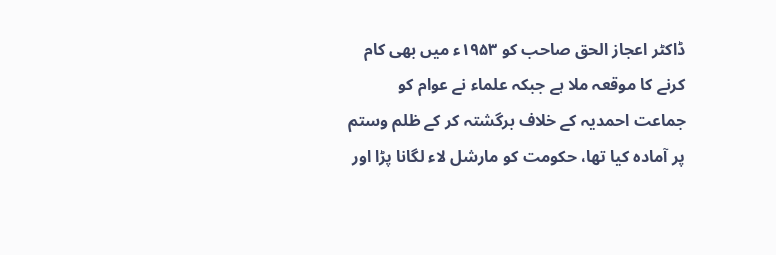ڈاکٹر اعجاز الحق صاحب کو ۱۹۵۳ء میں بھی کام کرنے کا موقعہ ملا ہے جبکہ علماء نے عوام کو جماعت احمدیہ کے خلاف برگشتہ کر کے ظلم وستم پر آمادہ کیا تھا، حکومت کو مارشل لاء لگانا پڑا اور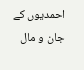احمدیوں کے جان و مال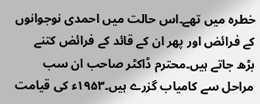خطرہ میں تھے۔اس حالت میں احمدی نوجوانوں کے فرائض اور پھر ان کے قائد کے فرائض کتنے بڑھ جاتے ہیں۔محترم ڈاکٹر صاحب ان سب مراحل سے کامیاب گزرے ہیں۔۱۹۵۳ء کی قیامت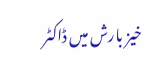خیز بارش میں ڈاکٹر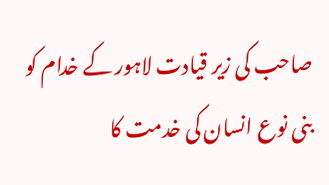صاحب کی زیر قیادت لاہور کے خدام کو بنی نوع انسان کی خدمت کا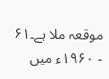موقعہ ملا ہے۔۶۱ - ۱۹۶۰ء میں